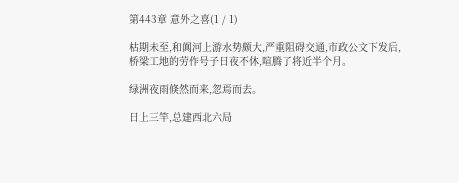第443章 意外之喜(1 / 1)

枯期未至,和阗河上游水势颇大,严重阻碍交通,市政公文下发后,桥梁工地的劳作号子日夜不休,喧腾了将近半个月。

绿洲夜雨倏然而来,忽焉而去。

日上三竿,总建西北六局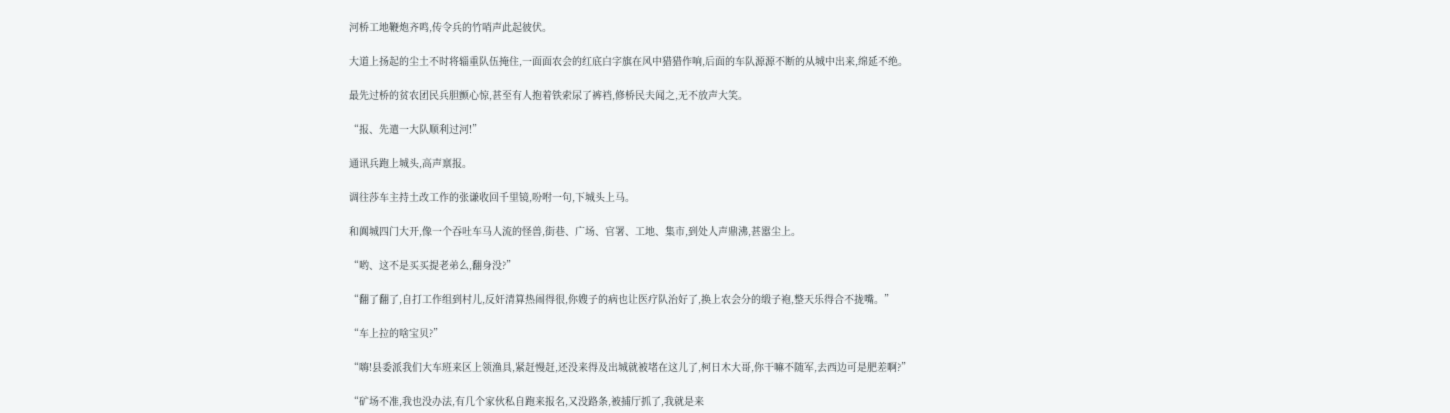河桥工地鞭炮齐鸣,传令兵的竹哨声此起彼伏。

大道上扬起的尘土不时将辎重队伍掩住,一面面农会的红底白字旗在风中猎猎作响,后面的车队源源不断的从城中出来,绵延不绝。

最先过桥的贫农团民兵胆颤心惊,甚至有人抱着铁索尿了裤裆,修桥民夫闻之,无不放声大笑。

“报、先遣一大队顺利过河!”

通讯兵跑上城头,高声禀报。

调往莎车主持土改工作的张谦收回千里镜,吩咐一句,下城头上马。

和阗城四门大开,像一个吞吐车马人流的怪兽,街巷、广场、官署、工地、集市,到处人声鼎沸,甚嚣尘上。

“哟、这不是买买提老弟么,翻身没?”

“翻了翻了,自打工作组到村儿,反奸清算热闹得很,你嫂子的病也让医疗队治好了,换上农会分的缎子袍,整天乐得合不拢嘴。”

“车上拉的啥宝贝?”

“嗨!县委派我们大车班来区上领渔具,紧赶慢赶,还没来得及出城就被堵在这儿了,柯日木大哥,你干嘛不随军,去西边可是肥差啊?”

“矿场不准,我也没办法,有几个家伙私自跑来报名,又没路条,被捕厅抓了,我就是来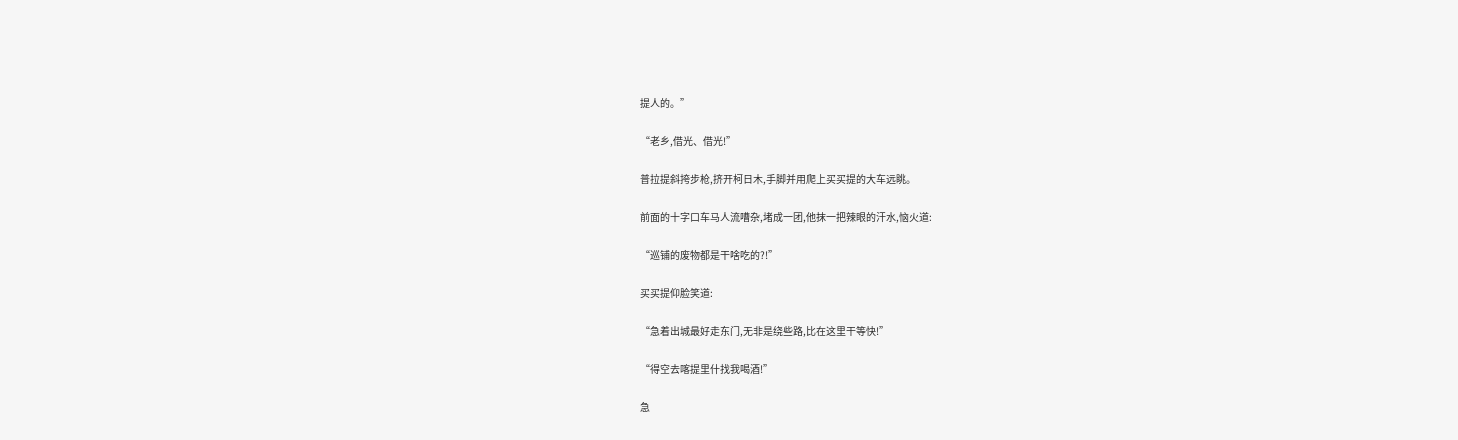提人的。”

“老乡,借光、借光!”

普拉提斜挎步枪,挤开柯日木,手脚并用爬上买买提的大车远眺。

前面的十字口车马人流嘈杂,堵成一团,他抹一把辣眼的汗水,恼火道:

“巡铺的废物都是干啥吃的?!”

买买提仰脸笑道:

“急着出城最好走东门,无非是绕些路,比在这里干等快!”

“得空去喀提里什找我喝酒!”

急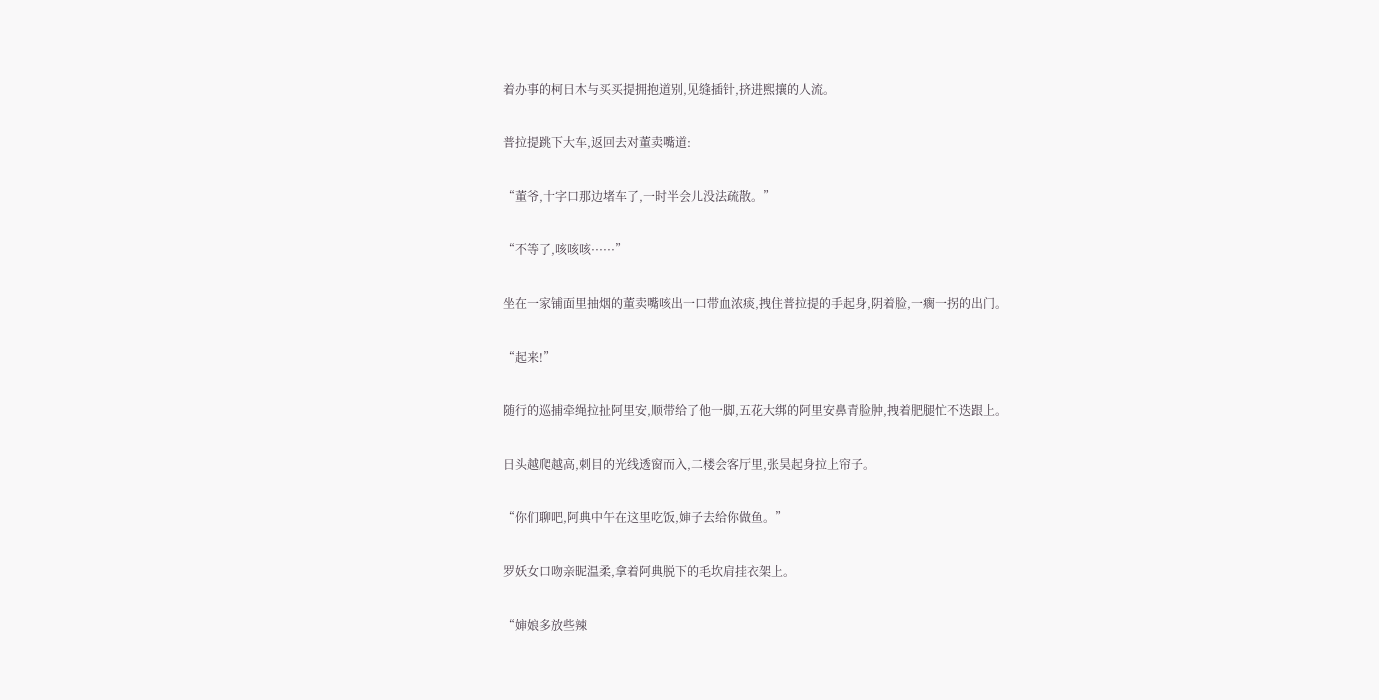着办事的柯日木与买买提拥抱道别,见缝插针,挤进熙攘的人流。

普拉提跳下大车,返回去对董卖嘴道:

“董爷,十字口那边堵车了,一时半会儿没法疏散。”

“不等了,咳咳咳······”

坐在一家铺面里抽烟的董卖嘴咳出一口带血浓痰,拽住普拉提的手起身,阴着脸,一瘸一拐的出门。

“起来!”

随行的巡捕牵绳拉扯阿里安,顺带给了他一脚,五花大绑的阿里安鼻青脸肿,拽着肥腿忙不迭跟上。

日头越爬越高,刺目的光线透窗而入,二楼会客厅里,张昊起身拉上帘子。

“你们聊吧,阿典中午在这里吃饭,婶子去给你做鱼。”

罗妖女口吻亲昵温柔,拿着阿典脱下的毛坎肩挂衣架上。

“婶娘多放些辣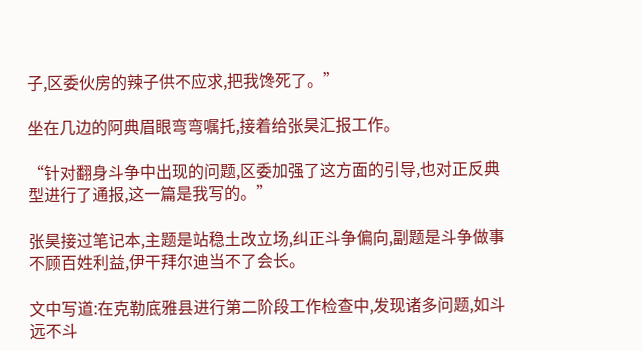子,区委伙房的辣子供不应求,把我馋死了。”

坐在几边的阿典眉眼弯弯嘱托,接着给张昊汇报工作。

“针对翻身斗争中出现的问题,区委加强了这方面的引导,也对正反典型进行了通报,这一篇是我写的。”

张昊接过笔记本,主题是站稳土改立场,纠正斗争偏向,副题是斗争做事不顾百姓利益,伊干拜尔迪当不了会长。

文中写道:在克勒底雅县进行第二阶段工作检查中,发现诸多问题,如斗远不斗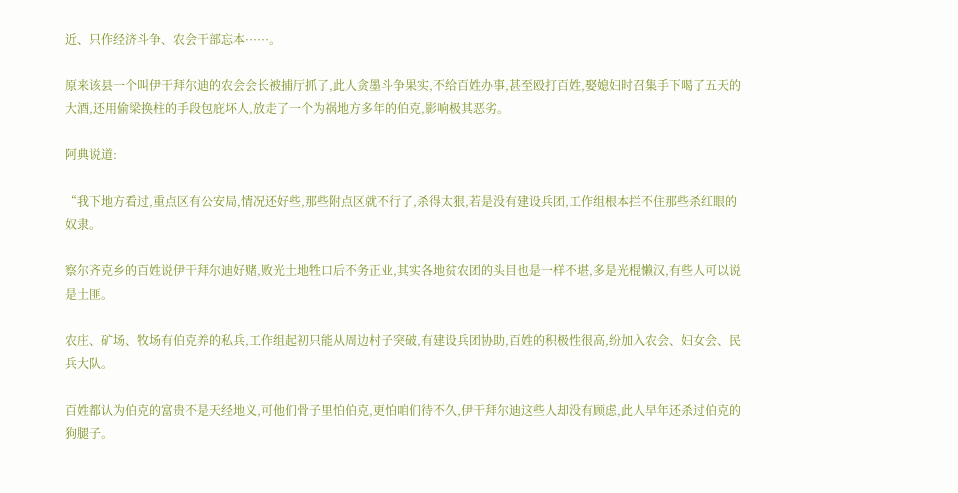近、只作经济斗争、农会干部忘本······。

原来该县一个叫伊干拜尔迪的农会会长被捕厅抓了,此人贪墨斗争果实,不给百姓办事,甚至殴打百姓,娶媳妇时召集手下喝了五天的大酒,还用偷梁换柱的手段包庇坏人,放走了一个为祸地方多年的伯克,影响极其恶劣。

阿典说道:

“我下地方看过,重点区有公安局,情况还好些,那些附点区就不行了,杀得太狠,若是没有建设兵团,工作组根本拦不住那些杀红眼的奴隶。

察尔齐克乡的百姓说伊干拜尔迪好赌,败光土地牲口后不务正业,其实各地贫农团的头目也是一样不堪,多是光棍懒汉,有些人可以说是土匪。

农庄、矿场、牧场有伯克养的私兵,工作组起初只能从周边村子突破,有建设兵团协助,百姓的积极性很高,纷加入农会、妇女会、民兵大队。

百姓都认为伯克的富贵不是天经地义,可他们骨子里怕伯克,更怕咱们待不久,伊干拜尔迪这些人却没有顾虑,此人早年还杀过伯克的狗腿子。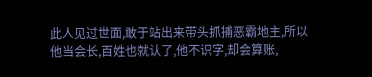此人见过世面,敢于站出来带头抓捕恶霸地主,所以他当会长,百姓也就认了,他不识字,却会算账,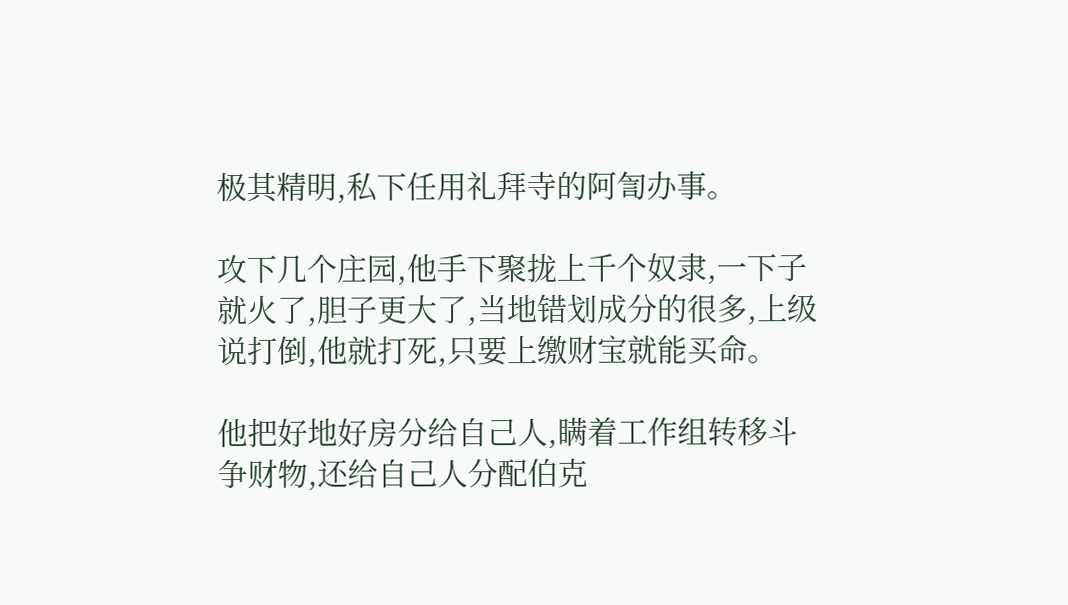极其精明,私下任用礼拜寺的阿訇办事。

攻下几个庄园,他手下聚拢上千个奴隶,一下子就火了,胆子更大了,当地错划成分的很多,上级说打倒,他就打死,只要上缴财宝就能买命。

他把好地好房分给自己人,瞒着工作组转移斗争财物,还给自己人分配伯克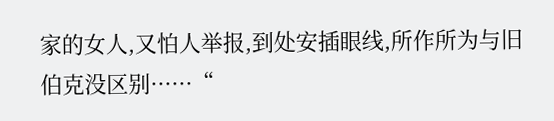家的女人,又怕人举报,到处安插眼线,所作所为与旧伯克没区别······“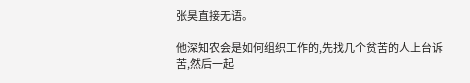张昊直接无语。

他深知农会是如何组织工作的,先找几个贫苦的人上台诉苦,然后一起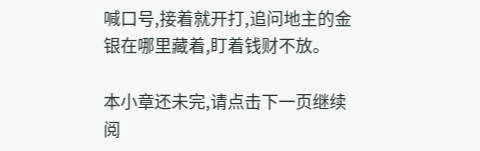喊口号,接着就开打,追问地主的金银在哪里藏着,盯着钱财不放。

本小章还未完,请点击下一页继续阅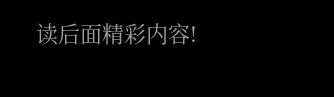读后面精彩内容!